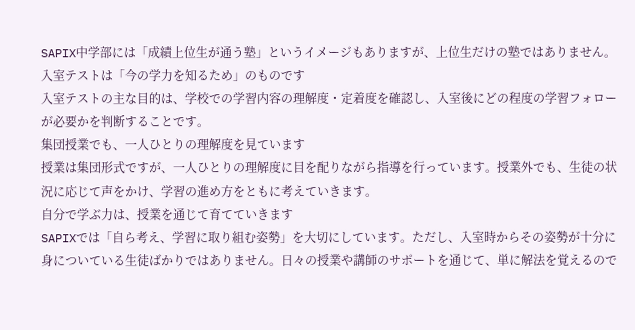SAPIX中学部には「成績上位生が通う塾」というイメージもありますが、上位生だけの塾ではありません。
入室テストは「今の学力を知るため」のものです
入室テストの主な目的は、学校での学習内容の理解度・定着度を確認し、入室後にどの程度の学習フォローが必要かを判断することです。
集団授業でも、一人ひとりの理解度を見ています
授業は集団形式ですが、一人ひとりの理解度に目を配りながら指導を行っています。授業外でも、生徒の状況に応じて声をかけ、学習の進め方をともに考えていきます。
自分で学ぶ力は、授業を通じて育てていきます
SAPIXでは「自ら考え、学習に取り組む姿勢」を大切にしています。ただし、入室時からその姿勢が十分に身についている生徒ばかりではありません。日々の授業や講師のサポートを通じて、単に解法を覚えるので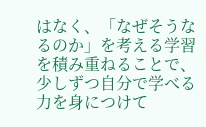はなく、「なぜそうなるのか」を考える学習を積み重ねることで、少しずつ自分で学べる力を身につけて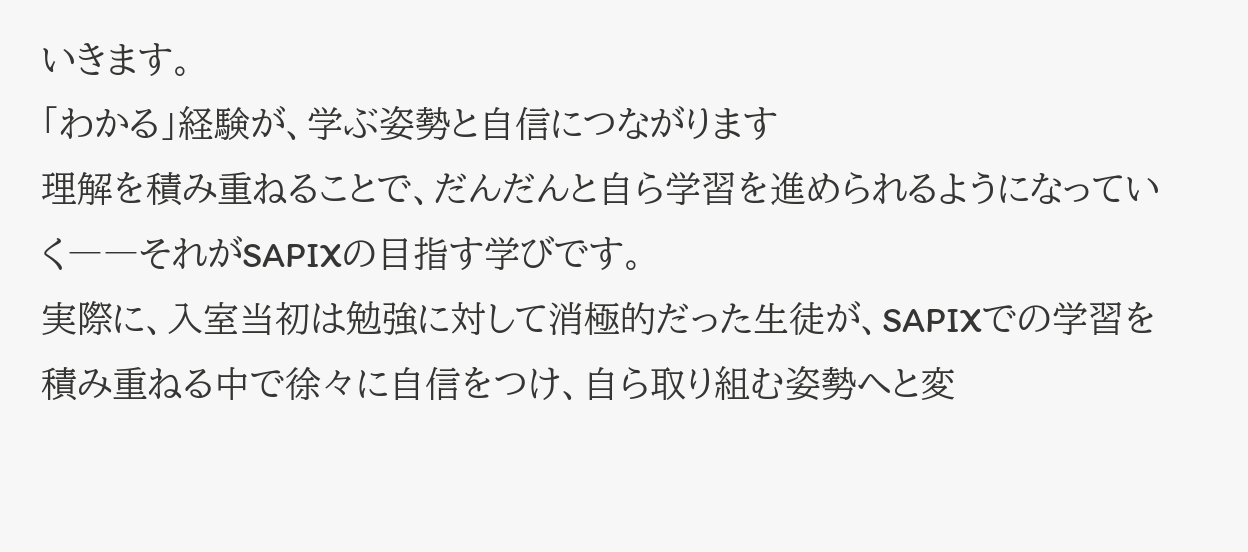いきます。
「わかる」経験が、学ぶ姿勢と自信につながります
理解を積み重ねることで、だんだんと自ら学習を進められるようになっていく――それがSAPIXの目指す学びです。
実際に、入室当初は勉強に対して消極的だった生徒が、SAPIXでの学習を積み重ねる中で徐々に自信をつけ、自ら取り組む姿勢へと変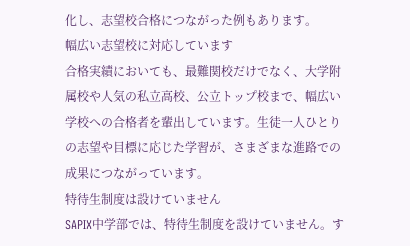化し、志望校合格につながった例もあります。
幅広い志望校に対応しています
合格実績においても、最難関校だけでなく、大学附属校や人気の私立高校、公立トップ校まで、幅広い学校への合格者を輩出しています。生徒一人ひとりの志望や目標に応じた学習が、さまざまな進路での成果につながっています。
特待生制度は設けていません
SAPIX中学部では、特待生制度を設けていません。す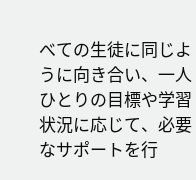べての生徒に同じように向き合い、一人ひとりの目標や学習状況に応じて、必要なサポートを行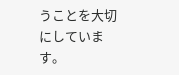うことを大切にしています。